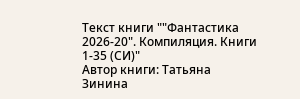Текст книги ""Фантастика 2026-20". Компиляция. Книги 1-35 (СИ)"
Автор книги: Татьяна Зинина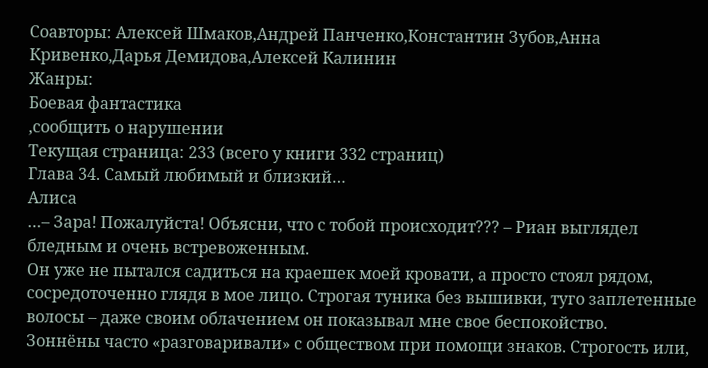Соавторы: Алексей Шмаков,Андрей Панченко,Константин Зубов,Анна Кривенко,Дарья Демидова,Алексей Калинин
Жанры:
Боевая фантастика
,сообщить о нарушении
Текущая страница: 233 (всего у книги 332 страниц)
Глава 34. Самый любимый и близкий…
Алиса
…– Зара! Пожалуйста! Объясни, что с тобой происходит??? – Риан выглядел бледным и очень встревоженным.
Он уже не пытался садиться на краешек моей кровати, а просто стоял рядом, сосредоточенно глядя в мое лицо. Строгая туника без вышивки, туго заплетенные волосы – даже своим облачением он показывал мне свое беспокойство.
Зоннёны часто «разговаривали» с обществом при помощи знаков. Строгость или,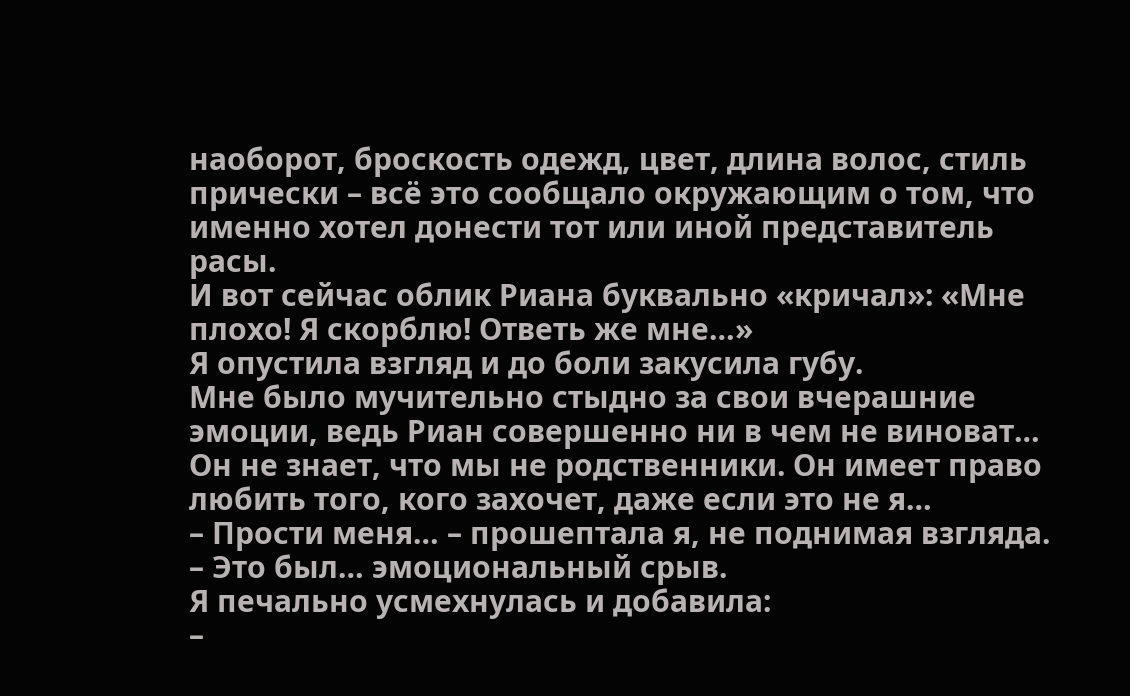наоборот, броскость одежд, цвет, длина волос, стиль прически – всё это сообщало окружающим о том, что именно хотел донести тот или иной представитель расы.
И вот сейчас облик Риана буквально «кричал»: «Мне плохо! Я скорблю! Ответь же мне…»
Я опустила взгляд и до боли закусила губу.
Мне было мучительно стыдно за свои вчерашние эмоции, ведь Риан совершенно ни в чем не виноват…
Он не знает, что мы не родственники. Он имеет право любить того, кого захочет, даже если это не я…
– Прости меня… – прошептала я, не поднимая взгляда. – Это был… эмоциональный срыв.
Я печально усмехнулась и добавила:
–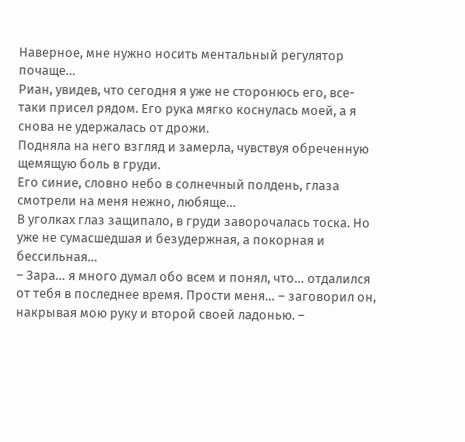Наверное, мне нужно носить ментальный регулятор почаще…
Риан, увидев, что сегодня я уже не сторонюсь его, все-таки присел рядом. Его рука мягко коснулась моей, а я снова не удержалась от дрожи.
Подняла на него взгляд и замерла, чувствуя обреченную щемящую боль в груди.
Его синие, словно небо в солнечный полдень, глаза смотрели на меня нежно, любяще…
В уголках глаз защипало, в груди заворочалась тоска. Но уже не сумасшедшая и безудержная, а покорная и бессильная…
– Зара… я много думал обо всем и понял, что… отдалился от тебя в последнее время. Прости меня… – заговорил он, накрывая мою руку и второй своей ладонью. –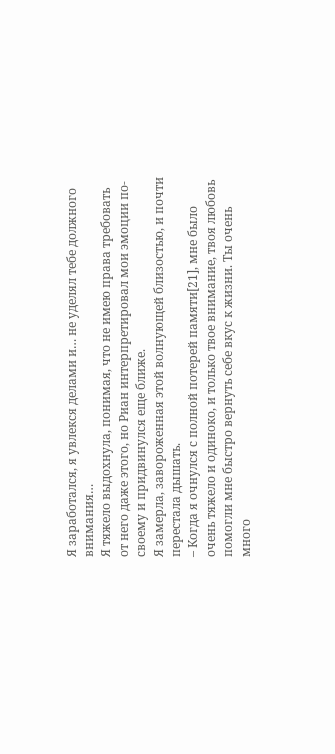Я заработался, я увлекся делами и… не уделял тебе должного внимания…
Я тяжело выдохнула, понимая, что не имею права требовать от него даже этого, но Риан интерпретировал мои эмоции по-своему и придвинулся еще ближе.
Я замерла, завороженная этой волнующей близостью, и почти перестала дышать.
– Когда я очнулся с полной потерей памяти[21], мне было очень тяжело и одиноко, и только твое внимание, твоя любовь помогли мне быстро вернуть себе вкус к жизни. Ты очень много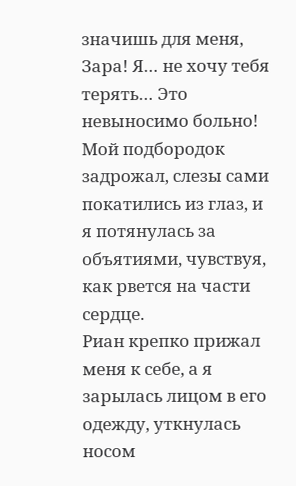значишь для меня, Зара! Я… не хочу тебя терять… Это невыносимо больно!
Мой подбородок задрожал, слезы сами покатились из глаз, и я потянулась за объятиями, чувствуя, как рвется на части сердце.
Риан крепко прижал меня к себе, а я зарылась лицом в его одежду, уткнулась носом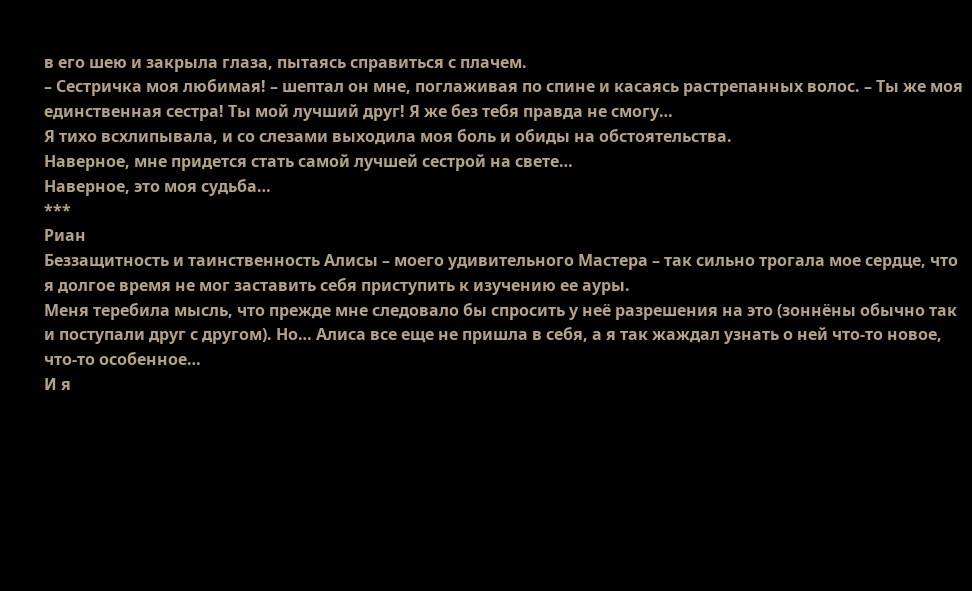в его шею и закрыла глаза, пытаясь справиться с плачем.
– Сестричка моя любимая! – шептал он мне, поглаживая по спине и касаясь растрепанных волос. – Ты же моя единственная сестра! Ты мой лучший друг! Я же без тебя правда не смогу…
Я тихо всхлипывала, и со слезами выходила моя боль и обиды на обстоятельства.
Наверное, мне придется стать самой лучшей сестрой на свете…
Наверное, это моя судьба…
***
Риан
Беззащитность и таинственность Алисы – моего удивительного Мастера – так сильно трогала мое сердце, что я долгое время не мог заставить себя приступить к изучению ее ауры.
Меня теребила мысль, что прежде мне следовало бы спросить у неё разрешения на это (зоннёны обычно так и поступали друг с другом). Но… Алиса все еще не пришла в себя, а я так жаждал узнать о ней что-то новое, что-то особенное…
И я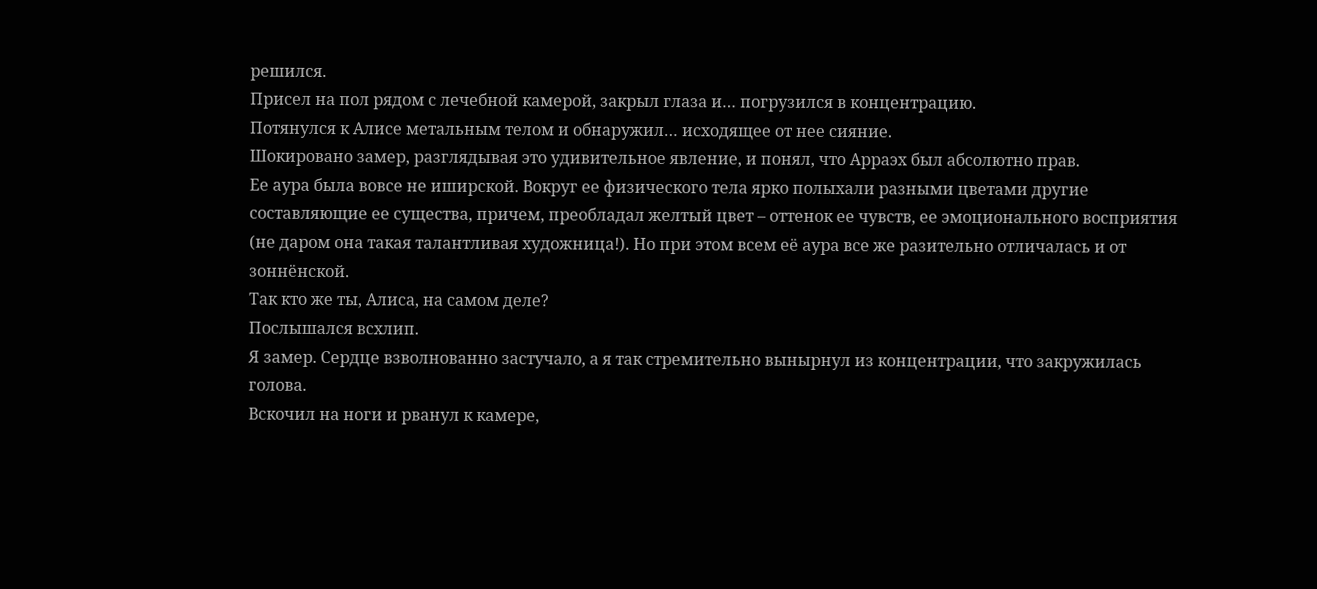решился.
Присел на пол рядом с лечебной камерой, закрыл глаза и… погрузился в концентрацию.
Потянулся к Алисе метальным телом и обнаружил… исходящее от нее сияние.
Шокировано замер, разглядывая это удивительное явление, и понял, что Арраэх был абсолютно прав.
Ее аура была вовсе не иширской. Вокруг ее физического тела ярко полыхали разными цветами другие составляющие ее существа, причем, преобладал желтый цвет – оттенок ее чувств, ее эмоционального восприятия (не даром она такая талантливая художница!). Но при этом всем её аура все же разительно отличалась и от зоннёнской.
Так кто же ты, Алиса, на самом деле?
Послышался всхлип.
Я замер. Сердце взволнованно застучало, а я так стремительно вынырнул из концентрации, что закружилась голова.
Вскочил на ноги и рванул к камере,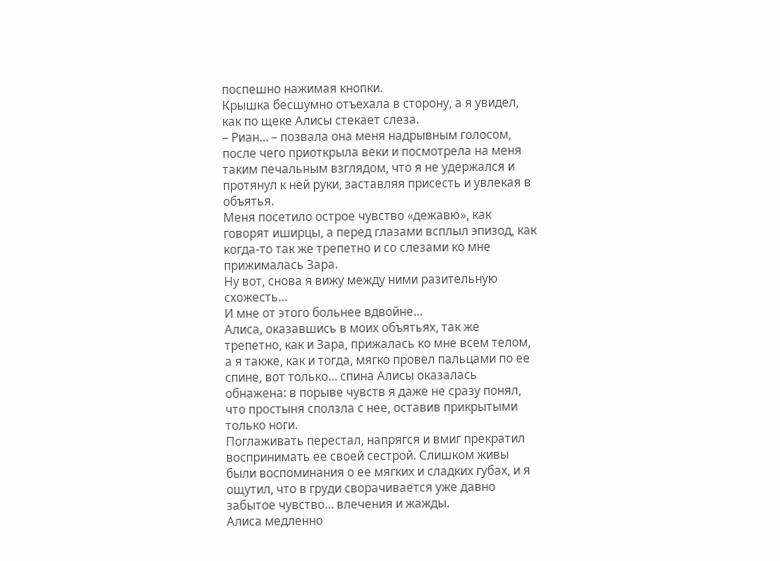поспешно нажимая кнопки.
Крышка бесшумно отъехала в сторону, а я увидел, как по щеке Алисы стекает слеза.
– Риан… – позвала она меня надрывным голосом, после чего приоткрыла веки и посмотрела на меня таким печальным взглядом, что я не удержался и протянул к ней руки, заставляя присесть и увлекая в объятья.
Меня посетило острое чувство «дежавю», как говорят иширцы, а перед глазами всплыл эпизод, как когда-то так же трепетно и со слезами ко мне прижималась Зара.
Ну вот, снова я вижу между ними разительную схожесть…
И мне от этого больнее вдвойне…
Алиса, оказавшись в моих объятьях, так же трепетно, как и Зара, прижалась ко мне всем телом, а я также, как и тогда, мягко провел пальцами по ее спине, вот только… спина Алисы оказалась обнажена: в порыве чувств я даже не сразу понял, что простыня сползла с нее, оставив прикрытыми только ноги.
Поглаживать перестал, напрягся и вмиг прекратил воспринимать ее своей сестрой. Слишком живы были воспоминания о ее мягких и сладких губах, и я ощутил, что в груди сворачивается уже давно забытое чувство… влечения и жажды.
Алиса медленно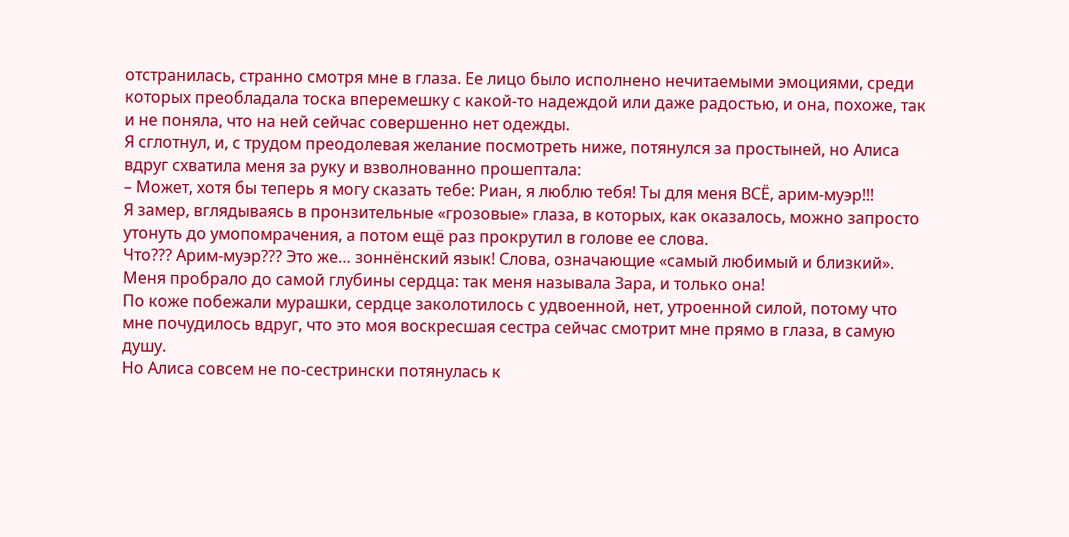отстранилась, странно смотря мне в глаза. Ее лицо было исполнено нечитаемыми эмоциями, среди которых преобладала тоска вперемешку с какой-то надеждой или даже радостью, и она, похоже, так и не поняла, что на ней сейчас совершенно нет одежды.
Я сглотнул, и, с трудом преодолевая желание посмотреть ниже, потянулся за простыней, но Алиса вдруг схватила меня за руку и взволнованно прошептала:
– Может, хотя бы теперь я могу сказать тебе: Риан, я люблю тебя! Ты для меня ВСЁ, арим-муэр!!!
Я замер, вглядываясь в пронзительные «грозовые» глаза, в которых, как оказалось, можно запросто утонуть до умопомрачения, а потом ещё раз прокрутил в голове ее слова.
Что??? Арим-муэр??? Это же… зоннёнский язык! Слова, означающие «самый любимый и близкий».
Меня пробрало до самой глубины сердца: так меня называла Зара, и только она!
По коже побежали мурашки, сердце заколотилось с удвоенной, нет, утроенной силой, потому что мне почудилось вдруг, что это моя воскресшая сестра сейчас смотрит мне прямо в глаза, в самую душу.
Но Алиса совсем не по-сестрински потянулась к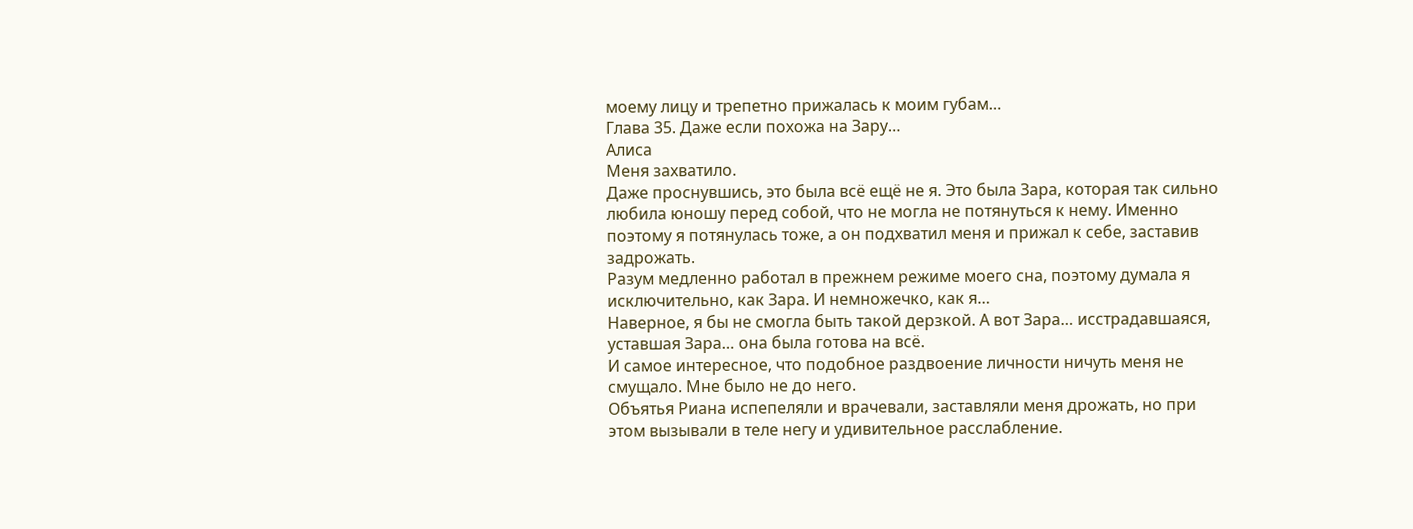моему лицу и трепетно прижалась к моим губам…
Глава 35. Даже если похожа на Зару…
Алиса
Меня захватило.
Даже проснувшись, это была всё ещё не я. Это была Зара, которая так сильно любила юношу перед собой, что не могла не потянуться к нему. Именно поэтому я потянулась тоже, а он подхватил меня и прижал к себе, заставив задрожать.
Разум медленно работал в прежнем режиме моего сна, поэтому думала я исключительно, как Зара. И немножечко, как я…
Наверное, я бы не смогла быть такой дерзкой. А вот Зара… исстрадавшаяся, уставшая Зара… она была готова на всё.
И самое интересное, что подобное раздвоение личности ничуть меня не смущало. Мне было не до него.
Объятья Риана испепеляли и врачевали, заставляли меня дрожать, но при этом вызывали в теле негу и удивительное расслабление.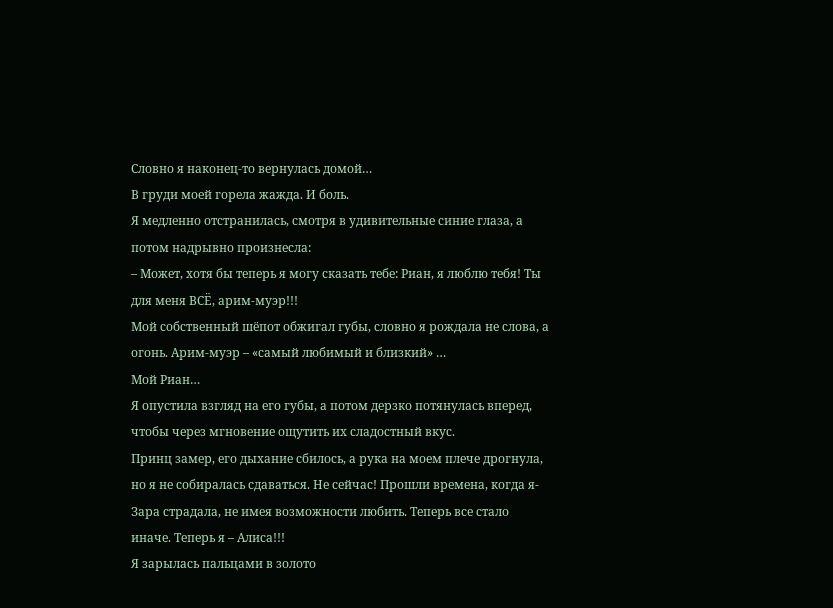Словно я наконец-то вернулась домой…
В груди моей горела жажда. И боль.
Я медленно отстранилась, смотря в удивительные синие глаза, а потом надрывно произнесла:
– Может, хотя бы теперь я могу сказать тебе: Риан, я люблю тебя! Ты для меня ВСЁ, арим-муэр!!!
Мой собственный шёпот обжигал губы, словно я рождала не слова, а огонь. Арим-муэр – «самый любимый и близкий» …
Мой Риан…
Я опустила взгляд на его губы, а потом дерзко потянулась вперед, чтобы через мгновение ощутить их сладостный вкус.
Принц замер, его дыхание сбилось, а рука на моем плече дрогнула, но я не собиралась сдаваться. Не сейчас! Прошли времена, когда я-Зара страдала, не имея возможности любить. Теперь все стало иначе. Теперь я – Алиса!!!
Я зарылась пальцами в золото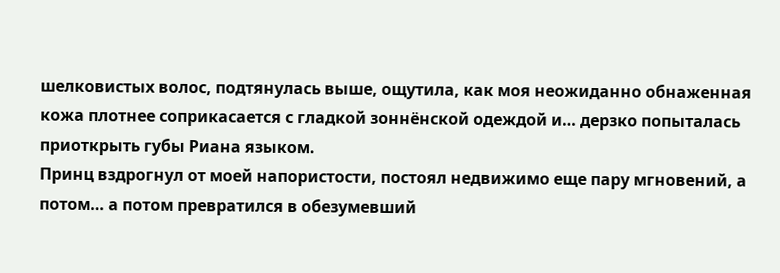шелковистых волос, подтянулась выше, ощутила, как моя неожиданно обнаженная кожа плотнее соприкасается с гладкой зоннёнской одеждой и… дерзко попыталась приоткрыть губы Риана языком.
Принц вздрогнул от моей напористости, постоял недвижимо еще пару мгновений, а потом… а потом превратился в обезумевший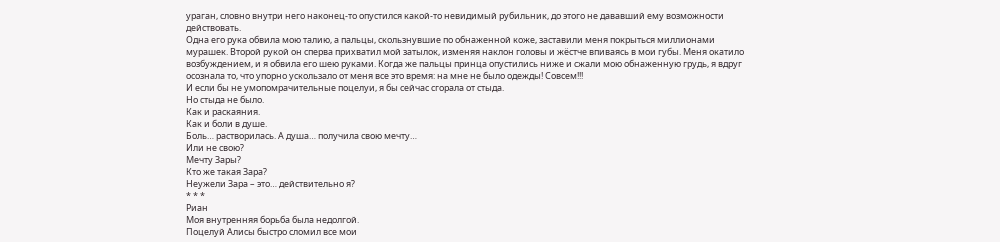ураган, словно внутри него наконец-то опустился какой-то невидимый рубильник, до этого не дававший ему возможности действовать.
Одна его рука обвила мою талию, а пальцы, скользнувшие по обнаженной коже, заставили меня покрыться миллионами мурашек. Второй рукой он сперва прихватил мой затылок, изменяя наклон головы и жёстче впиваясь в мои губы. Меня окатило возбуждением, и я обвила его шею руками. Когда же пальцы принца опустились ниже и сжали мою обнаженную грудь, я вдруг осознала то, что упорно ускользало от меня все это время: на мне не было одежды! Совсем!!!
И если бы не умопомрачительные поцелуи, я бы сейчас сгорала от стыда.
Но стыда не было.
Как и раскаяния.
Как и боли в душе.
Боль… растворилась. А душа… получила свою мечту…
Или не свою?
Мечту Зары?
Кто же такая Зара?
Неужели Зара – это… действительно я?
* * *
Риан
Моя внутренняя борьба была недолгой.
Поцелуй Алисы быстро сломил все мои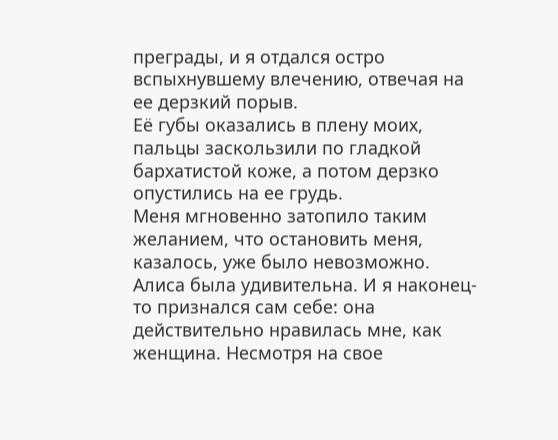преграды, и я отдался остро вспыхнувшему влечению, отвечая на ее дерзкий порыв.
Её губы оказались в плену моих, пальцы заскользили по гладкой бархатистой коже, а потом дерзко опустились на ее грудь.
Меня мгновенно затопило таким желанием, что остановить меня, казалось, уже было невозможно.
Алиса была удивительна. И я наконец-то признался сам себе: она действительно нравилась мне, как женщина. Несмотря на свое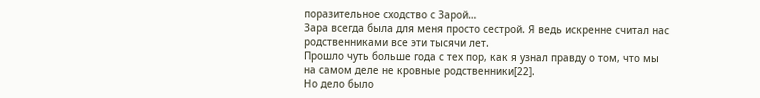поразительное сходство с Зарой…
Зара всегда была для меня просто сестрой. Я ведь искренне считал нас родственниками все эти тысячи лет.
Прошло чуть больше года с тех пор, как я узнал правду о том, что мы на самом деле не кровные родственники[22].
Но дело было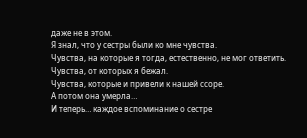даже не в этом.
Я знал, что у сестры были ко мне чувства.
Чувства, на которые я тогда, естественно, не мог ответить.
Чувства, от которых я бежал.
Чувства, которые и привели к нашей ссоре.
А потом она умерла…
И теперь… каждое вспоминание о сестре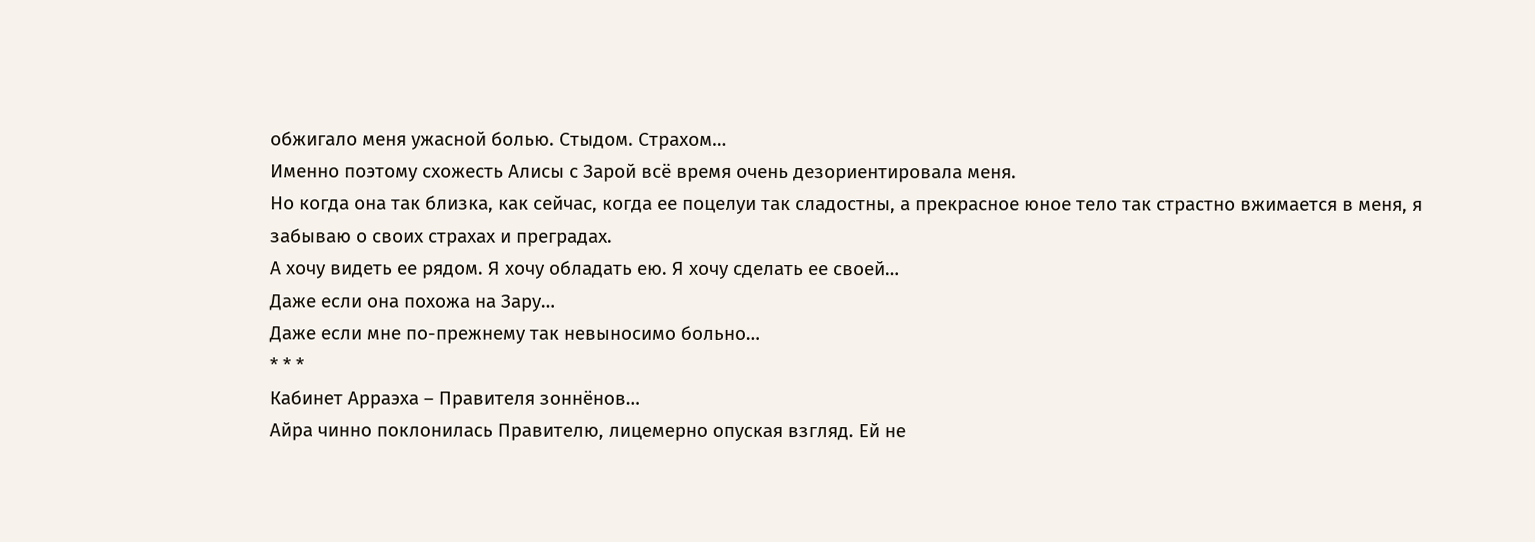обжигало меня ужасной болью. Стыдом. Страхом…
Именно поэтому схожесть Алисы с Зарой всё время очень дезориентировала меня.
Но когда она так близка, как сейчас, когда ее поцелуи так сладостны, а прекрасное юное тело так страстно вжимается в меня, я забываю о своих страхах и преградах.
А хочу видеть ее рядом. Я хочу обладать ею. Я хочу сделать ее своей…
Даже если она похожа на Зару…
Даже если мне по-прежнему так невыносимо больно…
* * *
Кабинет Арраэха – Правителя зоннёнов…
Айра чинно поклонилась Правителю, лицемерно опуская взгляд. Ей не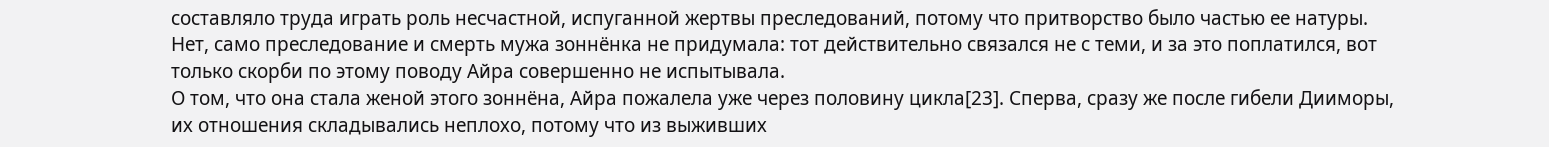составляло труда играть роль несчастной, испуганной жертвы преследований, потому что притворство было частью ее натуры.
Нет, само преследование и смерть мужа зоннёнка не придумала: тот действительно связался не с теми, и за это поплатился, вот только скорби по этому поводу Айра совершенно не испытывала.
О том, что она стала женой этого зоннёна, Айра пожалела уже через половину цикла[23]. Сперва, сразу же после гибели Дииморы, их отношения складывались неплохо, потому что из выживших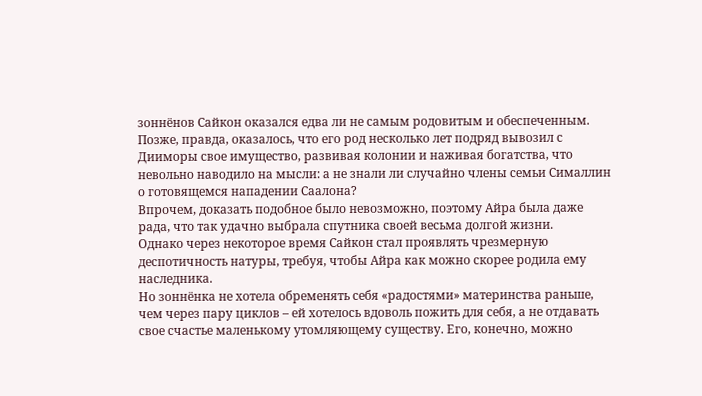зоннёнов Сайкон оказался едва ли не самым родовитым и обеспеченным. Позже, правда, оказалось, что его род несколько лет подряд вывозил с Дииморы свое имущество, развивая колонии и наживая богатства, что невольно наводило на мысли: а не знали ли случайно члены семьи Сималлин о готовящемся нападении Саалона?
Впрочем, доказать подобное было невозможно, поэтому Айра была даже рада, что так удачно выбрала спутника своей весьма долгой жизни.
Однако через некоторое время Сайкон стал проявлять чрезмерную деспотичность натуры, требуя, чтобы Айра как можно скорее родила ему наследника.
Но зоннёнка не хотела обременять себя «радостями» материнства раньше, чем через пару циклов – ей хотелось вдоволь пожить для себя, а не отдавать свое счастье маленькому утомляющему существу. Его, конечно, можно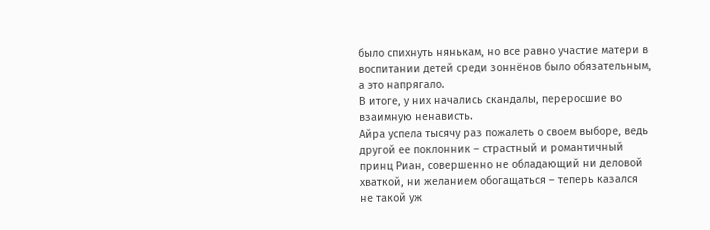было спихнуть нянькам, но все равно участие матери в воспитании детей среди зоннёнов было обязательным, а это напрягало.
В итоге, у них начались скандалы, переросшие во взаимную ненависть.
Айра успела тысячу раз пожалеть о своем выборе, ведь другой ее поклонник – страстный и романтичный принц Риан, совершенно не обладающий ни деловой хваткой, ни желанием обогащаться – теперь казался не такой уж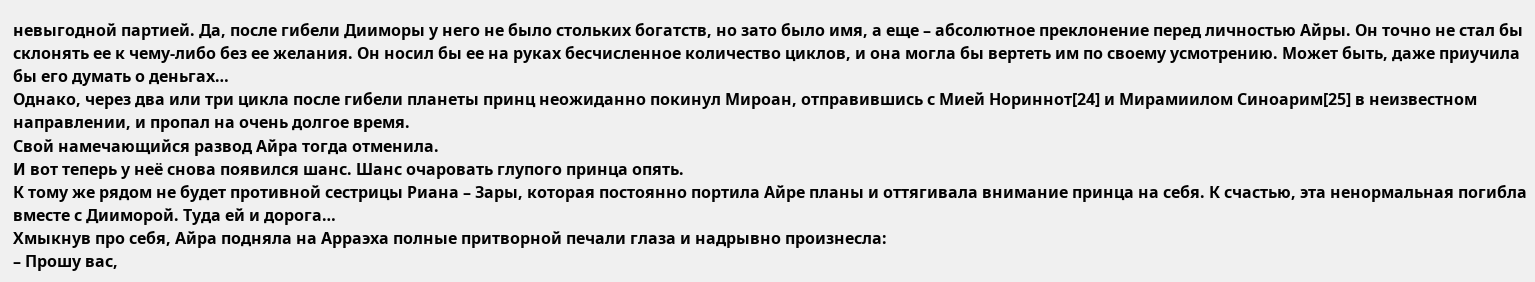невыгодной партией. Да, после гибели Дииморы у него не было стольких богатств, но зато было имя, а еще – абсолютное преклонение перед личностью Айры. Он точно не стал бы склонять ее к чему-либо без ее желания. Он носил бы ее на руках бесчисленное количество циклов, и она могла бы вертеть им по своему усмотрению. Может быть, даже приучила бы его думать о деньгах…
Однако, через два или три цикла после гибели планеты принц неожиданно покинул Мироан, отправившись с Мией Нориннот[24] и Мирамиилом Синоарим[25] в неизвестном направлении, и пропал на очень долгое время.
Свой намечающийся развод Айра тогда отменила.
И вот теперь у неё снова появился шанс. Шанс очаровать глупого принца опять.
К тому же рядом не будет противной сестрицы Риана – Зары, которая постоянно портила Айре планы и оттягивала внимание принца на себя. К счастью, эта ненормальная погибла вместе с Дииморой. Туда ей и дорога…
Хмыкнув про себя, Айра подняла на Арраэха полные притворной печали глаза и надрывно произнесла:
– Прошу вас,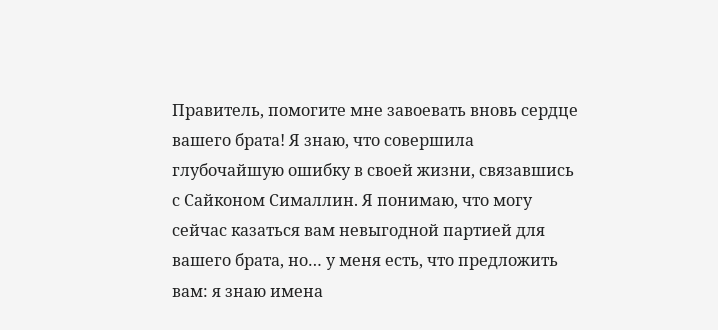Правитель, помогите мне завоевать вновь сердце вашего брата! Я знаю, что совершила глубочайшую ошибку в своей жизни, связавшись с Сайконом Сималлин. Я понимаю, что могу сейчас казаться вам невыгодной партией для вашего брата, но… у меня есть, что предложить вам: я знаю имена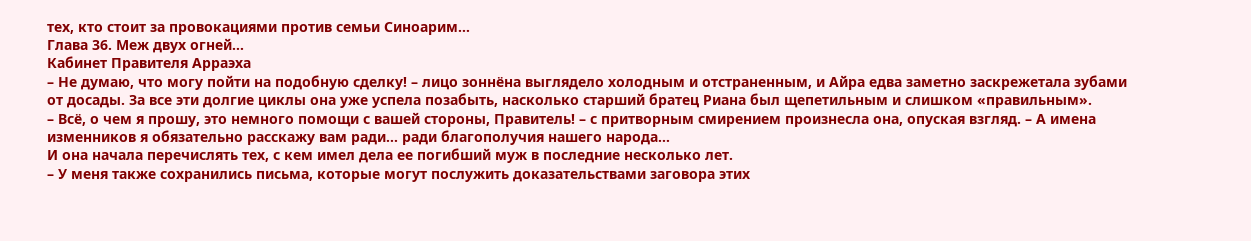тех, кто стоит за провокациями против семьи Синоарим…
Глава 36. Меж двух огней…
Кабинет Правителя Арраэха
– Не думаю, что могу пойти на подобную сделку! – лицо зоннёна выглядело холодным и отстраненным, и Айра едва заметно заскрежетала зубами от досады. За все эти долгие циклы она уже успела позабыть, насколько старший братец Риана был щепетильным и слишком «правильным».
– Всё, о чем я прошу, это немного помощи с вашей стороны, Правитель! – с притворным смирением произнесла она, опуская взгляд. – А имена изменников я обязательно расскажу вам ради… ради благополучия нашего народа…
И она начала перечислять тех, с кем имел дела ее погибший муж в последние несколько лет.
– У меня также сохранились письма, которые могут послужить доказательствами заговора этих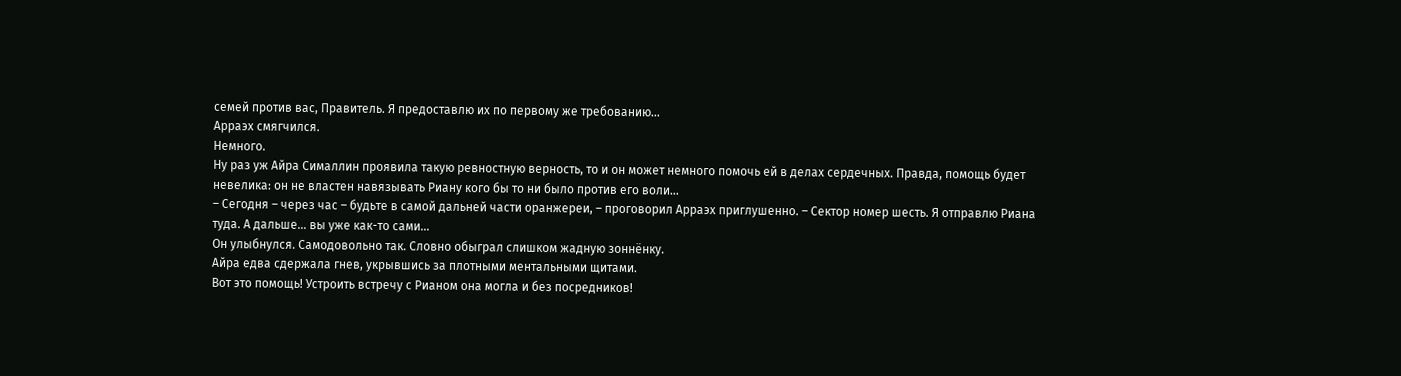семей против вас, Правитель. Я предоставлю их по первому же требованию…
Арраэх смягчился.
Немного.
Ну раз уж Айра Сималлин проявила такую ревностную верность, то и он может немного помочь ей в делах сердечных. Правда, помощь будет невелика: он не властен навязывать Риану кого бы то ни было против его воли…
– Сегодня – через час – будьте в самой дальней части оранжереи, – проговорил Арраэх приглушенно. – Сектор номер шесть. Я отправлю Риана туда. А дальше… вы уже как-то сами…
Он улыбнулся. Самодовольно так. Словно обыграл слишком жадную зоннёнку.
Айра едва сдержала гнев, укрывшись за плотными ментальными щитами.
Вот это помощь! Устроить встречу с Рианом она могла и без посредников!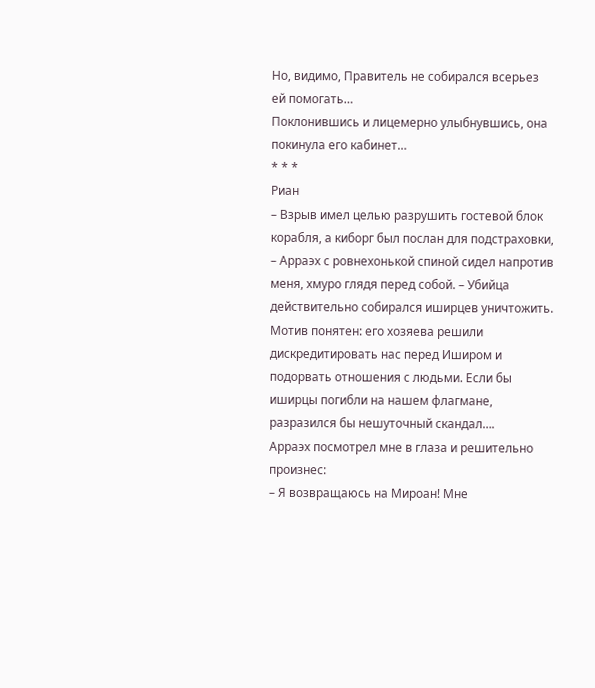Но, видимо, Правитель не собирался всерьез ей помогать…
Поклонившись и лицемерно улыбнувшись, она покинула его кабинет…
* * *
Риан
– Взрыв имел целью разрушить гостевой блок корабля, а киборг был послан для подстраховки, – Арраэх с ровнехонькой спиной сидел напротив меня, хмуро глядя перед собой. – Убийца действительно собирался иширцев уничтожить. Мотив понятен: его хозяева решили дискредитировать нас перед Иширом и подорвать отношения с людьми. Если бы иширцы погибли на нашем флагмане, разразился бы нешуточный скандал….
Арраэх посмотрел мне в глаза и решительно произнес:
– Я возвращаюсь на Мироан! Мне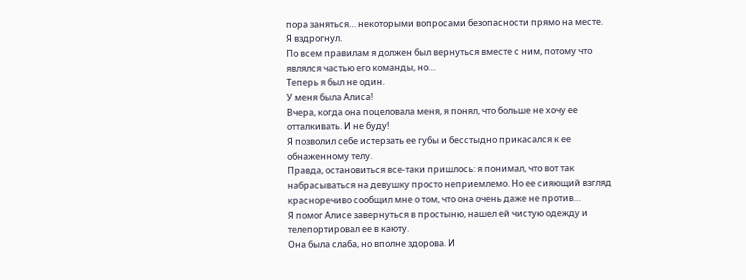пора заняться… некоторыми вопросами безопасности прямо на месте.
Я вздрогнул.
По всем правилам я должен был вернуться вместе с ним, потому что являлся частью его команды, но…
Теперь я был не один.
У меня была Алиса!
Вчера, когда она поцеловала меня, я понял, что больше не хочу ее отталкивать. И не буду!
Я позволил себе истерзать ее губы и бесстыдно прикасался к ее обнаженному телу.
Правда, остановиться все-таки пришлось: я понимал, что вот так набрасываться на девушку просто неприемлемо. Но ее сияющий взгляд красноречиво сообщил мне о том, что она очень даже не против…
Я помог Алисе завернуться в простыню, нашел ей чистую одежду и телепортировал ее в каюту.
Она была слаба, но вполне здорова. И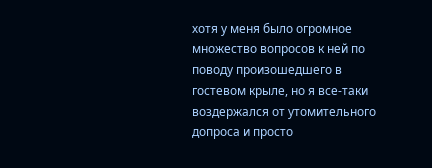хотя у меня было огромное множество вопросов к ней по поводу произошедшего в гостевом крыле, но я все-таки воздержался от утомительного допроса и просто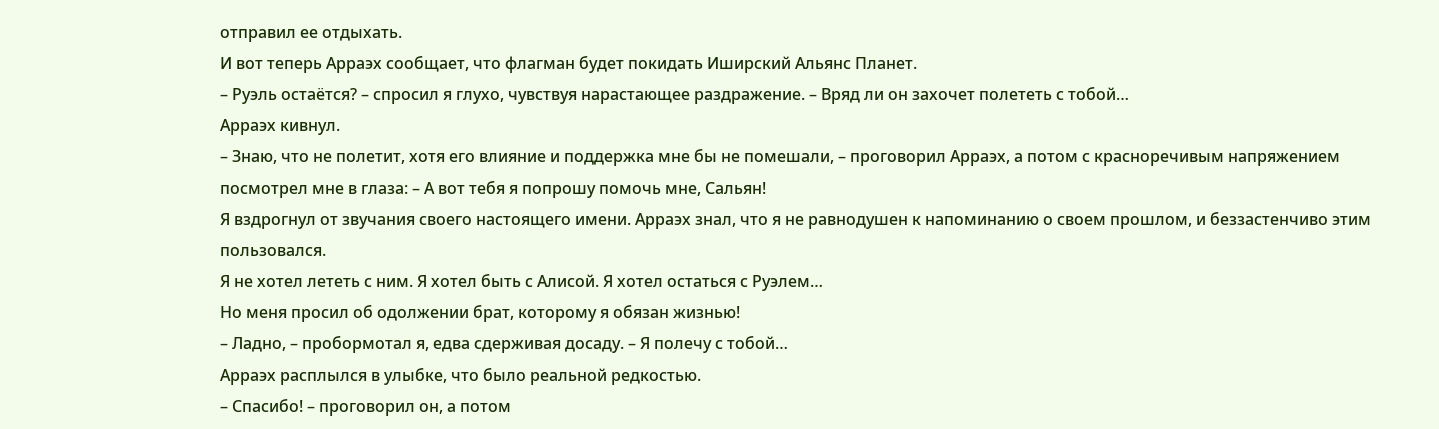отправил ее отдыхать.
И вот теперь Арраэх сообщает, что флагман будет покидать Иширский Альянс Планет.
– Руэль остаётся? – спросил я глухо, чувствуя нарастающее раздражение. – Вряд ли он захочет полететь с тобой…
Арраэх кивнул.
– Знаю, что не полетит, хотя его влияние и поддержка мне бы не помешали, – проговорил Арраэх, а потом с красноречивым напряжением посмотрел мне в глаза: – А вот тебя я попрошу помочь мне, Сальян!
Я вздрогнул от звучания своего настоящего имени. Арраэх знал, что я не равнодушен к напоминанию о своем прошлом, и беззастенчиво этим пользовался.
Я не хотел лететь с ним. Я хотел быть с Алисой. Я хотел остаться с Руэлем…
Но меня просил об одолжении брат, которому я обязан жизнью!
– Ладно, – пробормотал я, едва сдерживая досаду. – Я полечу с тобой…
Арраэх расплылся в улыбке, что было реальной редкостью.
– Спасибо! – проговорил он, а потом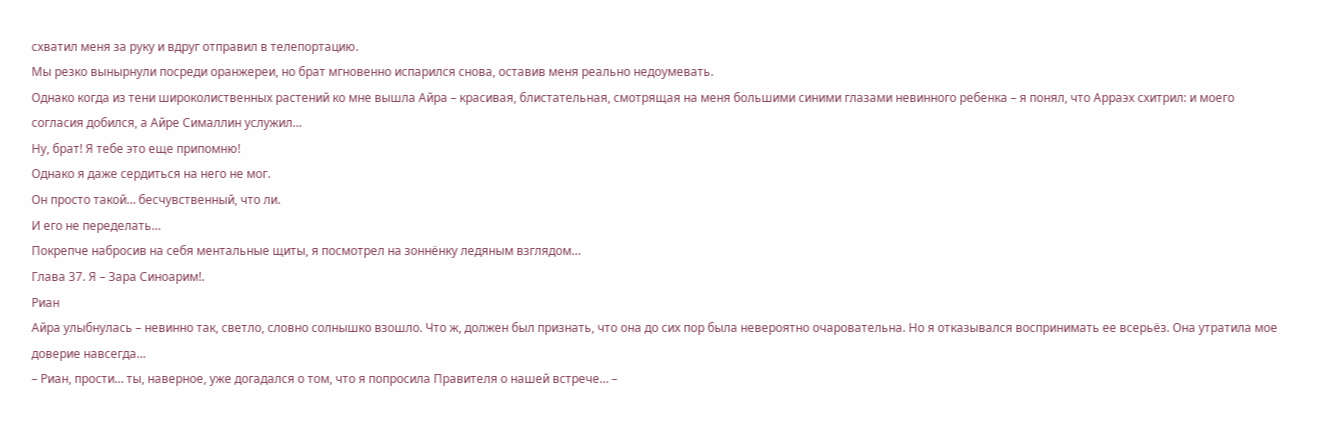схватил меня за руку и вдруг отправил в телепортацию.
Мы резко вынырнули посреди оранжереи, но брат мгновенно испарился снова, оставив меня реально недоумевать.
Однако когда из тени широколиственных растений ко мне вышла Айра – красивая, блистательная, смотрящая на меня большими синими глазами невинного ребенка – я понял, что Арраэх схитрил: и моего согласия добился, а Айре Сималлин услужил…
Ну, брат! Я тебе это еще припомню!
Однако я даже сердиться на него не мог.
Он просто такой… бесчувственный, что ли.
И его не переделать…
Покрепче набросив на себя ментальные щиты, я посмотрел на зоннёнку ледяным взглядом…
Глава 37. Я – Зара Синоарим!.
Риан
Айра улыбнулась – невинно так, светло, словно солнышко взошло. Что ж, должен был признать, что она до сих пор была невероятно очаровательна. Но я отказывался воспринимать ее всерьёз. Она утратила мое доверие навсегда…
– Риан, прости… ты, наверное, уже догадался о том, что я попросила Правителя о нашей встрече… –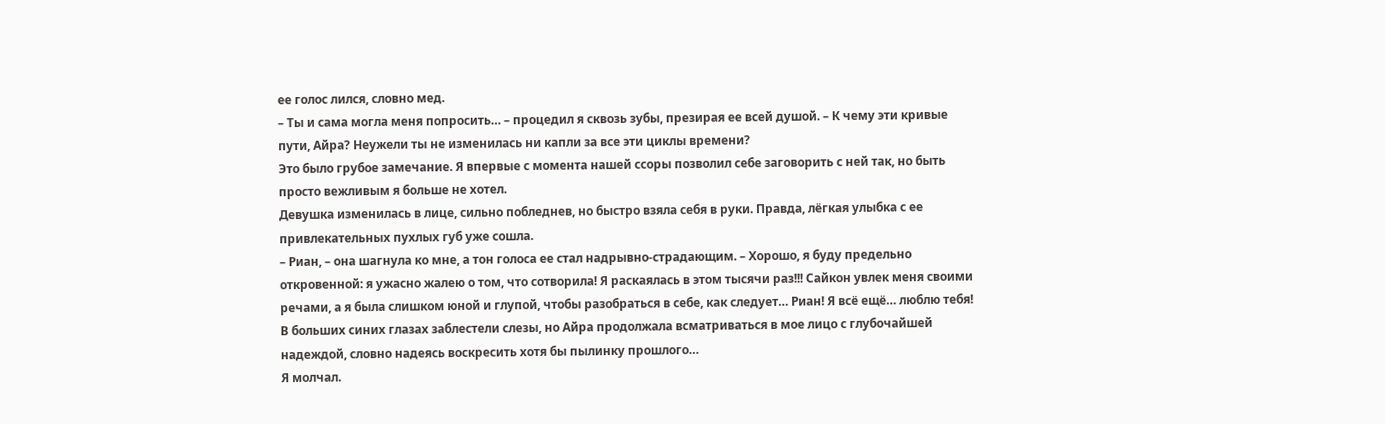ее голос лился, словно мед.
– Ты и сама могла меня попросить… – процедил я сквозь зубы, презирая ее всей душой. – К чему эти кривые пути, Айра? Неужели ты не изменилась ни капли за все эти циклы времени?
Это было грубое замечание. Я впервые с момента нашей ссоры позволил себе заговорить с ней так, но быть просто вежливым я больше не хотел.
Девушка изменилась в лице, сильно побледнев, но быстро взяла себя в руки. Правда, лёгкая улыбка с ее привлекательных пухлых губ уже сошла.
– Риан, – она шагнула ко мне, а тон голоса ее стал надрывно-страдающим. – Хорошо, я буду предельно откровенной: я ужасно жалею о том, что сотворила! Я раскаялась в этом тысячи раз!!! Сайкон увлек меня своими речами, а я была слишком юной и глупой, чтобы разобраться в себе, как следует… Риан! Я всё ещё… люблю тебя!
В больших синих глазах заблестели слезы, но Айра продолжала всматриваться в мое лицо с глубочайшей надеждой, словно надеясь воскресить хотя бы пылинку прошлого…
Я молчал.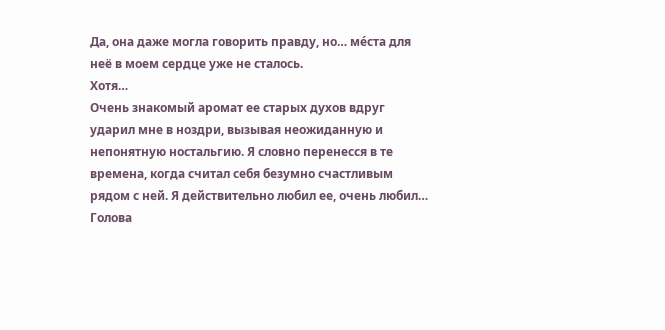Да, она даже могла говорить правду, но… ме́ста для неё в моем сердце уже не сталось.
Хотя…
Очень знакомый аромат ее старых духов вдруг ударил мне в ноздри, вызывая неожиданную и непонятную ностальгию. Я словно перенесся в те времена, когда считал себя безумно счастливым рядом с ней. Я действительно любил ее, очень любил…
Голова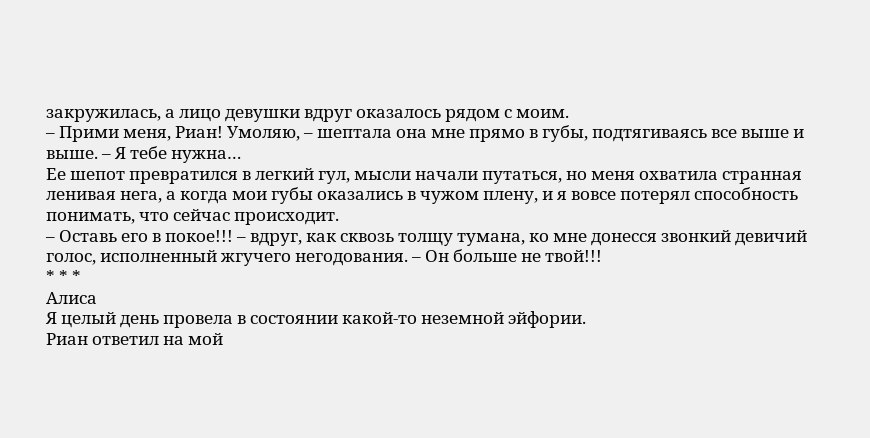закружилась, а лицо девушки вдруг оказалось рядом с моим.
– Прими меня, Риан! Умоляю, – шептала она мне прямо в губы, подтягиваясь все выше и выше. – Я тебе нужна…
Ее шепот превратился в легкий гул, мысли начали путаться, но меня охватила странная ленивая нега, а когда мои губы оказались в чужом плену, и я вовсе потерял способность понимать, что сейчас происходит.
– Оставь его в покое!!! – вдруг, как сквозь толщу тумана, ко мне донесся звонкий девичий голос, исполненный жгучего негодования. – Он больше не твой!!!
* * *
Алиса
Я целый день провела в состоянии какой-то неземной эйфории.
Риан ответил на мой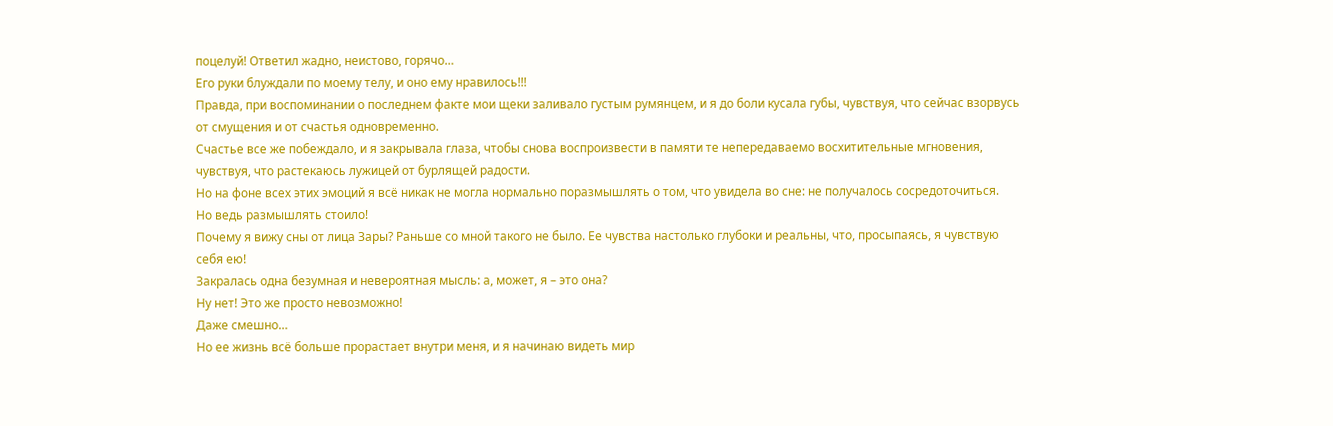поцелуй! Ответил жадно, неистово, горячо…
Его руки блуждали по моему телу, и оно ему нравилось!!!
Правда, при воспоминании о последнем факте мои щеки заливало густым румянцем, и я до боли кусала губы, чувствуя, что сейчас взорвусь от смущения и от счастья одновременно.
Счастье все же побеждало, и я закрывала глаза, чтобы снова воспроизвести в памяти те непередаваемо восхитительные мгновения, чувствуя, что растекаюсь лужицей от бурлящей радости.
Но на фоне всех этих эмоций я всё никак не могла нормально поразмышлять о том, что увидела во сне: не получалось сосредоточиться.
Но ведь размышлять стоило!
Почему я вижу сны от лица Зары? Раньше со мной такого не было. Ее чувства настолько глубоки и реальны, что, просыпаясь, я чувствую себя ею!
Закралась одна безумная и невероятная мысль: а, может, я – это она?
Ну нет! Это же просто невозможно!
Даже смешно…
Но ее жизнь всё больше прорастает внутри меня, и я начинаю видеть мир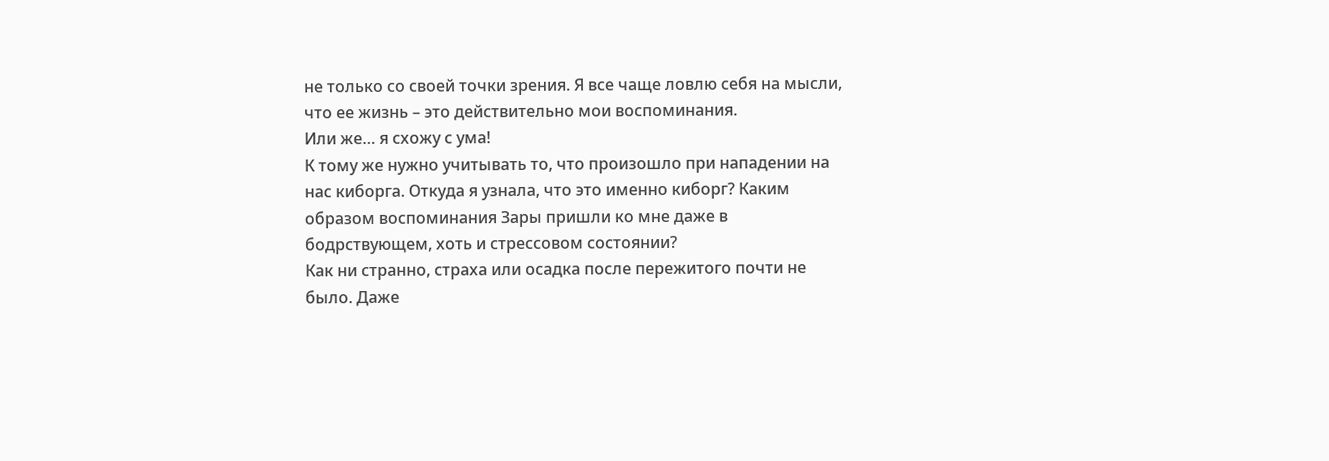не только со своей точки зрения. Я все чаще ловлю себя на мысли, что ее жизнь – это действительно мои воспоминания.
Или же… я схожу с ума!
К тому же нужно учитывать то, что произошло при нападении на нас киборга. Откуда я узнала, что это именно киборг? Каким образом воспоминания Зары пришли ко мне даже в бодрствующем, хоть и стрессовом состоянии?
Как ни странно, страха или осадка после пережитого почти не было. Даже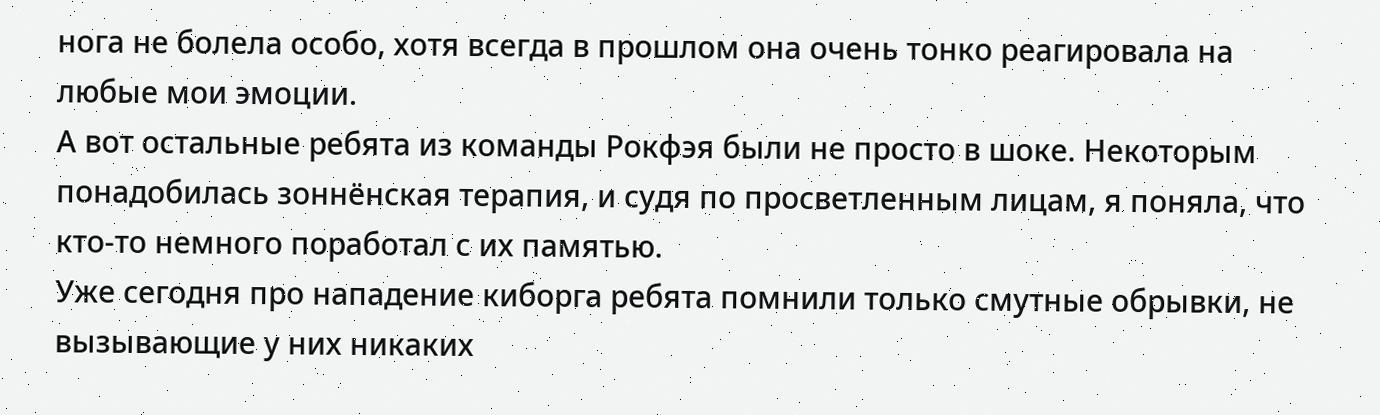нога не болела особо, хотя всегда в прошлом она очень тонко реагировала на любые мои эмоции.
А вот остальные ребята из команды Рокфэя были не просто в шоке. Некоторым понадобилась зоннёнская терапия, и судя по просветленным лицам, я поняла, что кто-то немного поработал с их памятью.
Уже сегодня про нападение киборга ребята помнили только смутные обрывки, не вызывающие у них никаких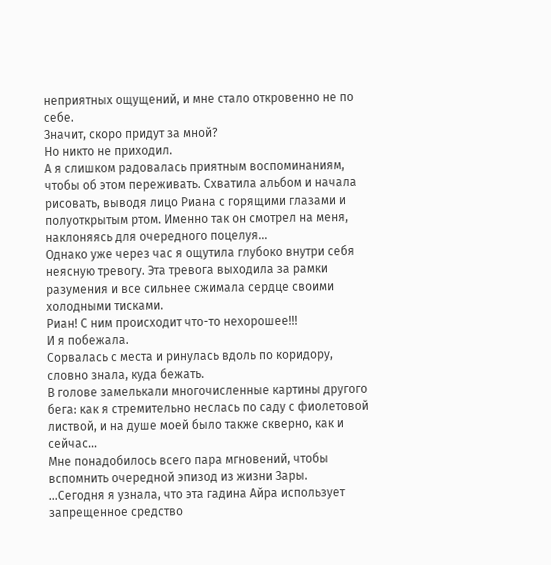неприятных ощущений, и мне стало откровенно не по себе.
Значит, скоро придут за мной?
Но никто не приходил.
А я слишком радовалась приятным воспоминаниям, чтобы об этом переживать. Схватила альбом и начала рисовать, выводя лицо Риана с горящими глазами и полуоткрытым ртом. Именно так он смотрел на меня, наклоняясь для очередного поцелуя…
Однако уже через час я ощутила глубоко внутри себя неясную тревогу. Эта тревога выходила за рамки разумения и все сильнее сжимала сердце своими холодными тисками.
Риан! С ним происходит что-то нехорошее!!!
И я побежала.
Сорвалась с места и ринулась вдоль по коридору, словно знала, куда бежать.
В голове замелькали многочисленные картины другого бега: как я стремительно неслась по саду с фиолетовой листвой, и на душе моей было также скверно, как и сейчас…
Мне понадобилось всего пара мгновений, чтобы вспомнить очередной эпизод из жизни Зары.
…Сегодня я узнала, что эта гадина Айра использует запрещенное средство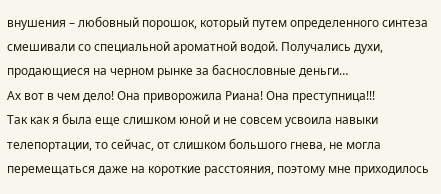внушения – любовный порошок, который путем определенного синтеза смешивали со специальной ароматной водой. Получались духи, продающиеся на черном рынке за баснословные деньги…
Ах вот в чем дело! Она приворожила Риана! Она преступница!!!
Так как я была еще слишком юной и не совсем усвоила навыки телепортации, то сейчас, от слишком большого гнева, не могла перемещаться даже на короткие расстояния, поэтому мне приходилось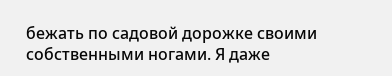бежать по садовой дорожке своими собственными ногами. Я даже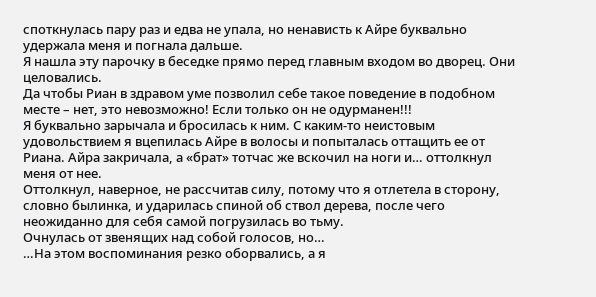споткнулась пару раз и едва не упала, но ненависть к Айре буквально удержала меня и погнала дальше.
Я нашла эту парочку в беседке прямо перед главным входом во дворец. Они целовались.
Да чтобы Риан в здравом уме позволил себе такое поведение в подобном месте – нет, это невозможно! Если только он не одурманен!!!
Я буквально зарычала и бросилась к ним. С каким-то неистовым удовольствием я вцепилась Айре в волосы и попыталась оттащить ее от Риана. Айра закричала, а «брат» тотчас же вскочил на ноги и… оттолкнул меня от нее.
Оттолкнул, наверное, не рассчитав силу, потому что я отлетела в сторону, словно былинка, и ударилась спиной об ствол дерева, после чего неожиданно для себя самой погрузилась во тьму.
Очнулась от звенящих над собой голосов, но…
…На этом воспоминания резко оборвались, а я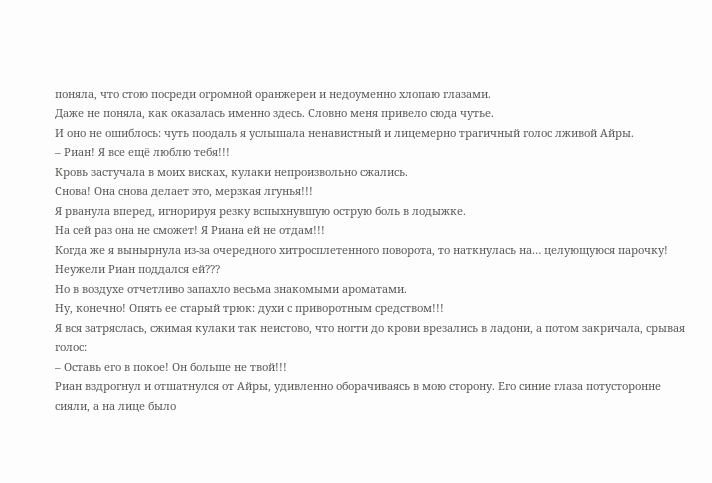поняла, что стою посреди огромной оранжереи и недоуменно хлопаю глазами.
Даже не поняла, как оказалась именно здесь. Словно меня привело сюда чутье.
И оно не ошиблось: чуть поодаль я услышала ненавистный и лицемерно трагичный голос лживой Айры.
– Риан! Я все ещё люблю тебя!!!
Кровь застучала в моих висках, кулаки непроизвольно сжались.
Снова! Она снова делает это, мерзкая лгунья!!!
Я рванула вперед, игнорируя резку вспыхнувшую острую боль в лодыжке.
На сей раз она не сможет! Я Риана ей не отдам!!!
Когда же я вынырнула из-за очередного хитросплетенного поворота, то наткнулась на… целующуюся парочку!
Неужели Риан поддался ей???
Но в воздухе отчетливо запахло весьма знакомыми ароматами.
Ну, конечно! Опять ее старый трюк: духи с приворотным средством!!!
Я вся затряслась, сжимая кулаки так неистово, что ногти до крови врезались в ладони, а потом закричала, срывая голос:
– Оставь его в покое! Он больше не твой!!!
Риан вздрогнул и отшатнулся от Айры, удивленно оборачиваясь в мою сторону. Его синие глаза потусторонне сияли, а на лице было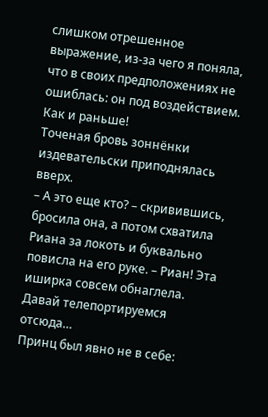слишком отрешенное выражение, из-за чего я поняла, что в своих предположениях не ошиблась: он под воздействием. Как и раньше!
Точеная бровь зоннёнки издевательски приподнялась вверх.
– А это еще кто? – скривившись, бросила она, а потом схватила Риана за локоть и буквально повисла на его руке. – Риан! Эта иширка совсем обнаглела. Давай телепортируемся отсюда…
Принц был явно не в себе: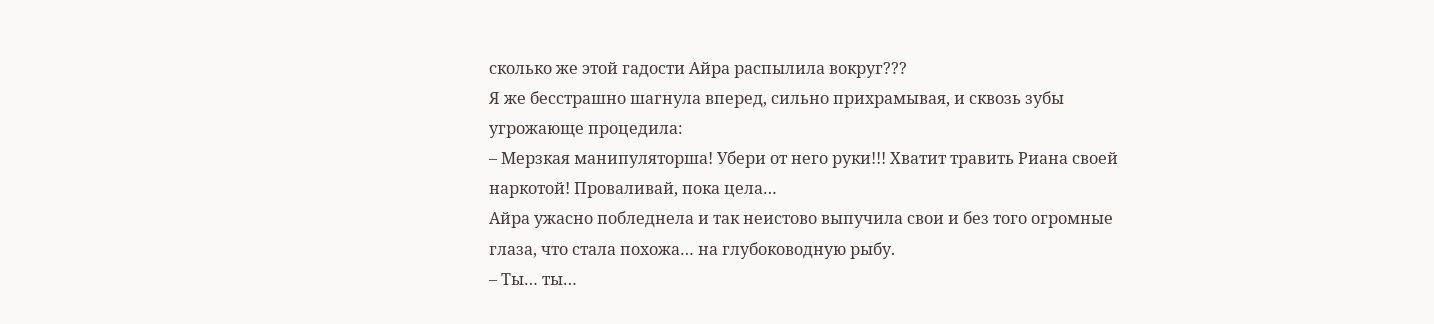сколько же этой гадости Айра распылила вокруг???
Я же бесстрашно шагнула вперед, сильно прихрамывая, и сквозь зубы угрожающе процедила:
– Мерзкая манипуляторша! Убери от него руки!!! Хватит травить Риана своей наркотой! Проваливай, пока цела…
Айра ужасно побледнела и так неистово выпучила свои и без того огромные глаза, что стала похожа… на глубоководную рыбу.
– Ты… ты…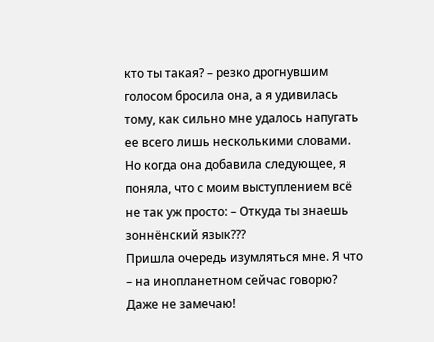кто ты такая? – резко дрогнувшим голосом бросила она, а я удивилась тому, как сильно мне удалось напугать ее всего лишь несколькими словами. Но когда она добавила следующее, я поняла, что с моим выступлением всё не так уж просто: – Откуда ты знаешь зоннёнский язык???
Пришла очередь изумляться мне. Я что – на инопланетном сейчас говорю? Даже не замечаю!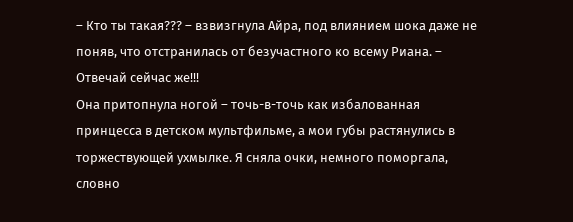– Кто ты такая??? – взвизгнула Айра, под влиянием шока даже не поняв, что отстранилась от безучастного ко всему Риана. – Отвечай сейчас же!!!
Она притопнула ногой – точь-в-точь как избалованная принцесса в детском мультфильме, а мои губы растянулись в торжествующей ухмылке. Я сняла очки, немного поморгала, словно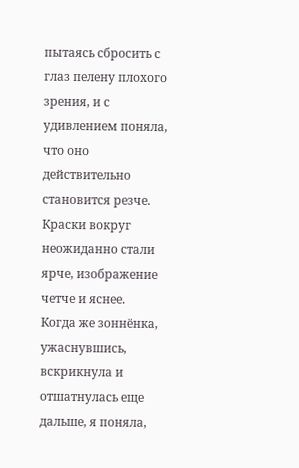пытаясь сбросить с глаз пелену плохого зрения, и с удивлением поняла, что оно действительно становится резче. Краски вокруг неожиданно стали ярче, изображение четче и яснее.
Когда же зоннёнка, ужаснувшись, вскрикнула и отшатнулась еще дальше, я поняла,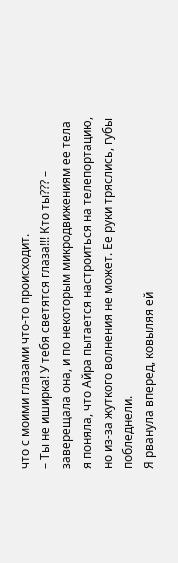что с моими глазами что-то происходит.
– Ты не иширка! У тебя светятся глаза!!! Кто ты??? – заверещала она, и по некоторым микродвижениям ее тела я поняла, что Айра пытается настроиться на телепортацию, но из-за жуткого волнения не может. Ее руки тряслись, губы побледнели.
Я рванула вперед, ковыляя ей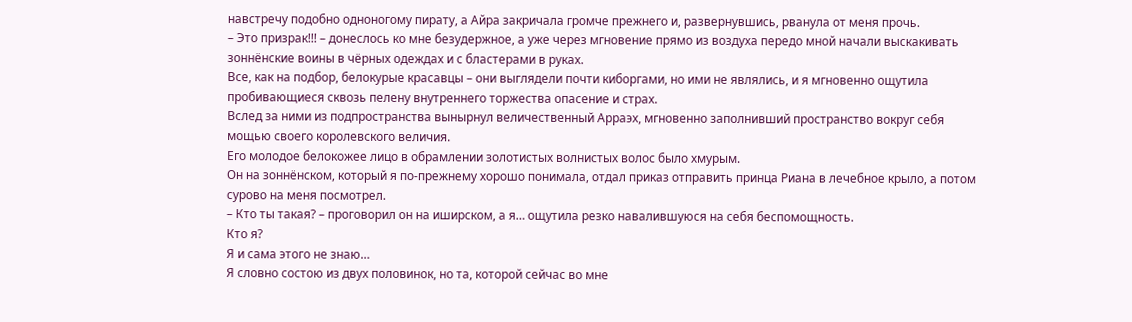навстречу подобно одноногому пирату, а Айра закричала громче прежнего и, развернувшись, рванула от меня прочь.
– Это призрак!!! – донеслось ко мне безудержное, а уже через мгновение прямо из воздуха передо мной начали выскакивать зоннёнские воины в чёрных одеждах и с бластерами в руках.
Все, как на подбор, белокурые красавцы – они выглядели почти киборгами, но ими не являлись, и я мгновенно ощутила пробивающиеся сквозь пелену внутреннего торжества опасение и страх.
Вслед за ними из подпространства вынырнул величественный Арраэх, мгновенно заполнивший пространство вокруг себя мощью своего королевского величия.
Его молодое белокожее лицо в обрамлении золотистых волнистых волос было хмурым.
Он на зоннёнском, который я по-прежнему хорошо понимала, отдал приказ отправить принца Риана в лечебное крыло, а потом сурово на меня посмотрел.
– Кто ты такая? – проговорил он на иширском, а я… ощутила резко навалившуюся на себя беспомощность.
Кто я?
Я и сама этого не знаю…
Я словно состою из двух половинок, но та, которой сейчас во мне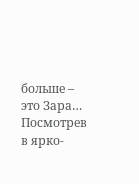больше – это Зара…
Посмотрев в ярко-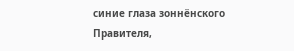синие глаза зоннёнского Правителя,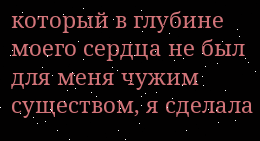который в глубине моего сердца не был для меня чужим существом, я сделала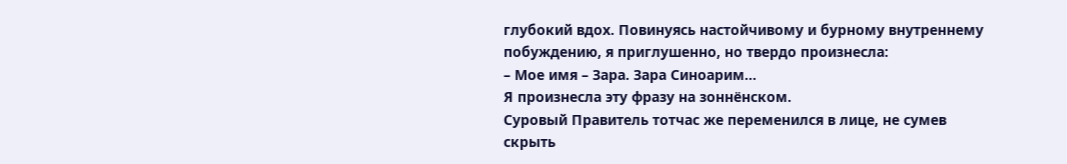глубокий вдох. Повинуясь настойчивому и бурному внутреннему побуждению, я приглушенно, но твердо произнесла:
– Мое имя – Зара. Зара Синоарим…
Я произнесла эту фразу на зоннёнском.
Суровый Правитель тотчас же переменился в лице, не сумев скрыть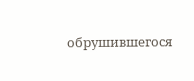обрушившегося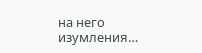на него изумления…